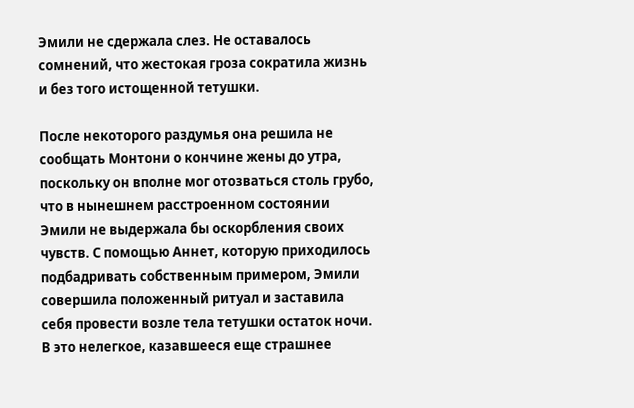Эмили не сдержала слез. Не оставалось сомнений, что жестокая гроза сократила жизнь и без того истощенной тетушки.

После некоторого раздумья она решила не сообщать Монтони о кончине жены до утра, поскольку он вполне мог отозваться столь грубо, что в нынешнем расстроенном состоянии Эмили не выдержала бы оскорбления своих чувств. С помощью Аннет, которую приходилось подбадривать собственным примером, Эмили совершила положенный ритуал и заставила себя провести возле тела тетушки остаток ночи. В это нелегкое, казавшееся еще страшнее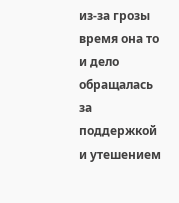из-за грозы время она то и дело обращалась за поддержкой и утешением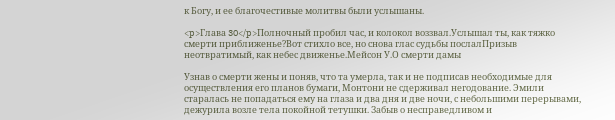к Богу, и ее благочестивые молитвы были услышаны.

<p>Глава 30</p>Полночный пробил час, и колокол воззвал.Услышал ты, как тяжко смерти приближенье?Вот стихло все, но снова глас судьбы послалПризыв неотвратимый, как небес движенье.Мейсон У.О смерти дамы

Узнав о смерти жены и поняв, что та умерла, так и не подписав необходимые для осуществления его планов бумаги, Монтони не сдерживал негодование. Эмили старалась не попадаться ему на глаза и два дня и две ночи, с небольшими перерывами, дежурила возле тела покойной тетушки. Забыв о несправедливом и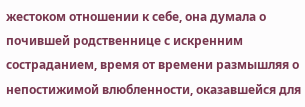жестоком отношении к себе, она думала о почившей родственнице с искренним состраданием, время от времени размышляя о непостижимой влюбленности, оказавшейся для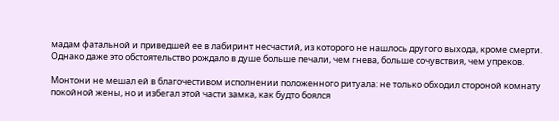мадам фатальной и приведшей ее в лабиринт несчастий, из которого не нашлось другого выхода, кроме смерти. Однако даже это обстоятельство рождало в душе больше печали, чем гнева, больше сочувствия, чем упреков.

Монтони не мешал ей в благочестивом исполнении положенного ритуала: не только обходил стороной комнату покойной жены, но и избегал этой части замка, как будто боялся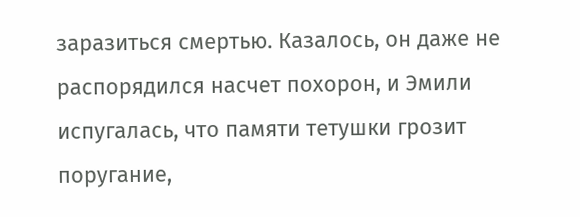заразиться смертью. Казалось, он даже не распорядился насчет похорон, и Эмили испугалась, что памяти тетушки грозит поругание,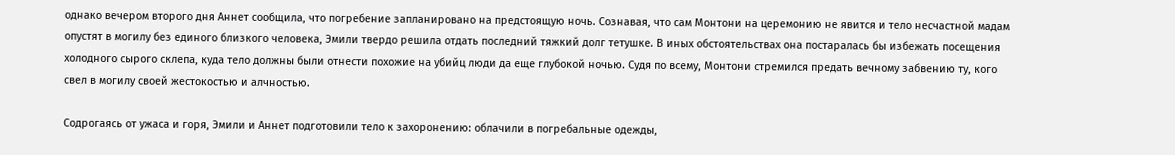однако вечером второго дня Аннет сообщила, что погребение запланировано на предстоящую ночь. Сознавая, что сам Монтони на церемонию не явится и тело несчастной мадам опустят в могилу без единого близкого человека, Эмили твердо решила отдать последний тяжкий долг тетушке. В иных обстоятельствах она постаралась бы избежать посещения холодного сырого склепа, куда тело должны были отнести похожие на убийц люди да еще глубокой ночью. Судя по всему, Монтони стремился предать вечному забвению ту, кого свел в могилу своей жестокостью и алчностью.

Содрогаясь от ужаса и горя, Эмили и Аннет подготовили тело к захоронению: облачили в погребальные одежды,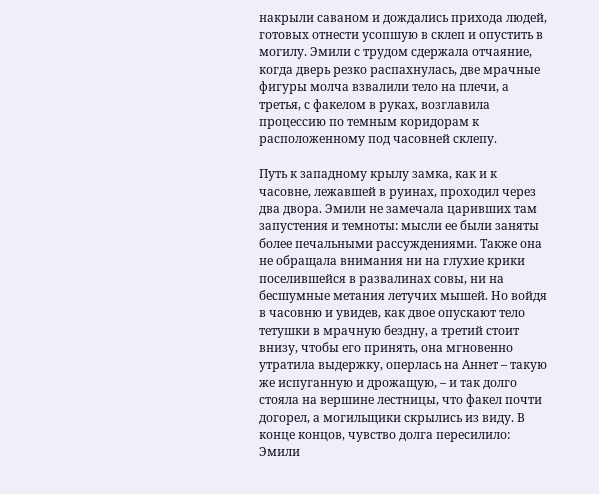накрыли саваном и дождались прихода людей, готовых отнести усопшую в склеп и опустить в могилу. Эмили с трудом сдержала отчаяние, когда дверь резко распахнулась, две мрачные фигуры молча взвалили тело на плечи, а третья, с факелом в руках, возглавила процессию по темным коридорам к расположенному под часовней склепу.

Путь к западному крылу замка, как и к часовне, лежавшей в руинах, проходил через два двора. Эмили не замечала царивших там запустения и темноты: мысли ее были заняты более печальными рассуждениями. Также она не обращала внимания ни на глухие крики поселившейся в развалинах совы, ни на бесшумные метания летучих мышей. Но войдя в часовню и увидев, как двое опускают тело тетушки в мрачную бездну, а третий стоит внизу, чтобы его принять, она мгновенно утратила выдержку, оперлась на Аннет – такую же испуганную и дрожащую, – и так долго стояла на вершине лестницы, что факел почти догорел, а могильщики скрылись из виду. В конце концов, чувство долга пересилило: Эмили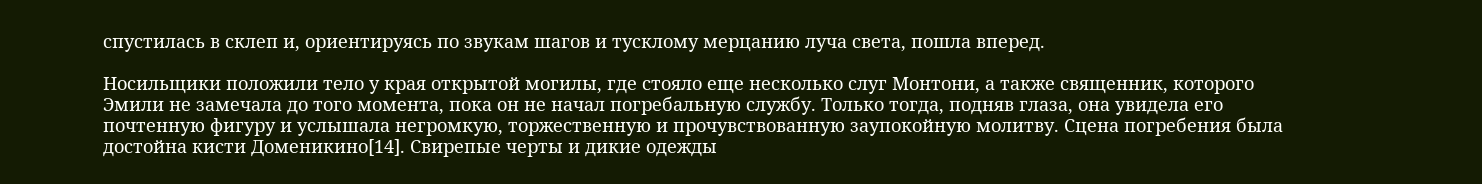спустилась в склеп и, ориентируясь по звукам шагов и тусклому мерцанию луча света, пошла вперед.

Носильщики положили тело у края открытой могилы, где стояло еще несколько слуг Монтони, а также священник, которого Эмили не замечала до того момента, пока он не начал погребальную службу. Только тогда, подняв глаза, она увидела его почтенную фигуру и услышала негромкую, торжественную и прочувствованную заупокойную молитву. Сцена погребения была достойна кисти Доменикино[14]. Свирепые черты и дикие одежды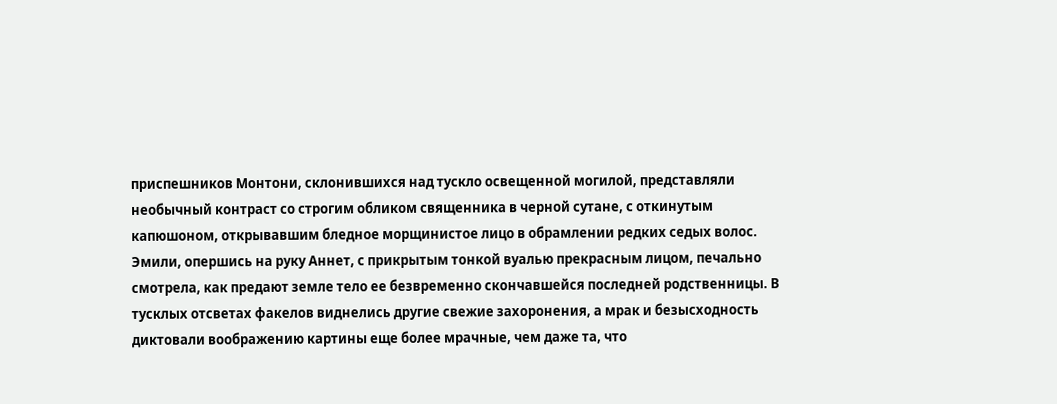приспешников Монтони, склонившихся над тускло освещенной могилой, представляли необычный контраст со строгим обликом священника в черной сутане, с откинутым капюшоном, открывавшим бледное морщинистое лицо в обрамлении редких седых волос. Эмили, опершись на руку Аннет, с прикрытым тонкой вуалью прекрасным лицом, печально смотрела, как предают земле тело ее безвременно скончавшейся последней родственницы. В тусклых отсветах факелов виднелись другие свежие захоронения, а мрак и безысходность диктовали воображению картины еще более мрачные, чем даже та, что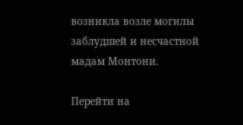возникла возле могилы заблудшей и несчастной мадам Монтони.

Перейти на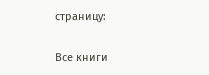страницу:

Все книги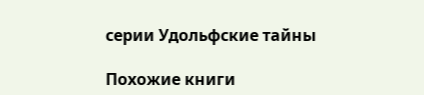серии Удольфские тайны

Похожие книги